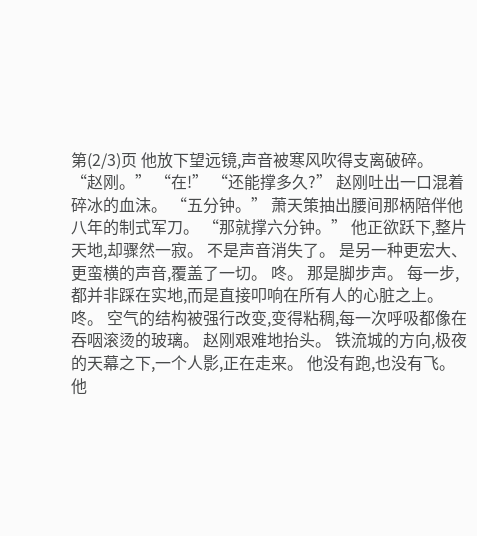第(2/3)页 他放下望远镜,声音被寒风吹得支离破碎。 “赵刚。” “在!” “还能撑多久?” 赵刚吐出一口混着碎冰的血沫。 “五分钟。” 萧天策抽出腰间那柄陪伴他八年的制式军刀。 “那就撑六分钟。” 他正欲跃下,整片天地,却骤然一寂。 不是声音消失了。 是另一种更宏大、更蛮横的声音,覆盖了一切。 咚。 那是脚步声。 每一步,都并非踩在实地,而是直接叩响在所有人的心脏之上。 咚。 空气的结构被强行改变,变得粘稠,每一次呼吸都像在吞咽滚烫的玻璃。 赵刚艰难地抬头。 铁流城的方向,极夜的天幕之下,一个人影,正在走来。 他没有跑,也没有飞。 他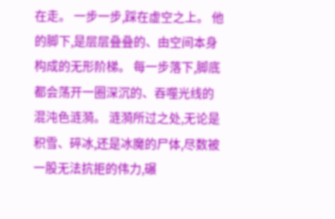在走。 一步一步,踩在虚空之上。 他的脚下,是层层叠叠的、由空间本身构成的无形阶梯。 每一步落下,脚底都会荡开一圈深沉的、吞噬光线的混沌色涟漪。 涟漪所过之处,无论是积雪、碎冰,还是冰魔的尸体,尽数被一股无法抗拒的伟力,碾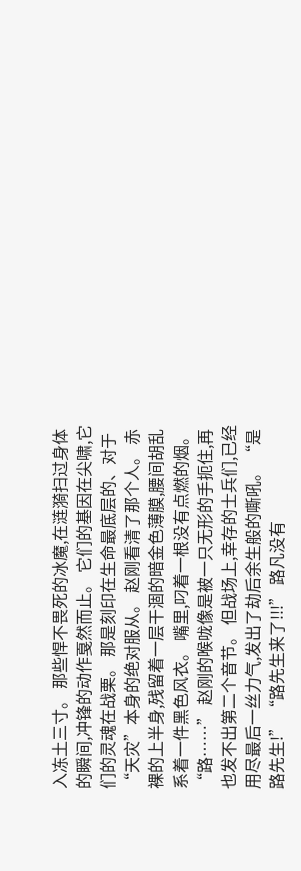入冻土三寸。 那些悍不畏死的冰魔,在涟漪扫过身体的瞬间,冲锋的动作戛然而止。 它们的基因在尖啸,它们的灵魂在战栗。 那是刻印在生命最底层的、对于“天灾”本身的绝对服从。 赵刚看清了那个人。 赤裸的上半身,残留着一层干涸的暗金色薄膜,腰间胡乱系着一件黑色风衣。 嘴里,叼着一根没有点燃的烟。 “路……” 赵刚的喉咙像是被一只无形的手扼住,再也发不出第二个音节。 但战场上,幸存的士兵们,已经用尽最后一丝力气,发出了劫后余生般的嘶吼。 “是路先生!” “路先生来了!!!” 路凡没有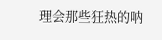理会那些狂热的呐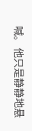喊。 他只是静静地悬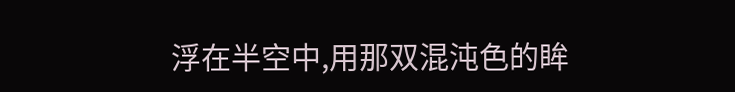浮在半空中,用那双混沌色的眸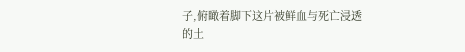子,俯瞰着脚下这片被鲜血与死亡浸透的土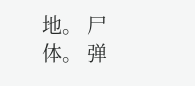地。 尸体。 弹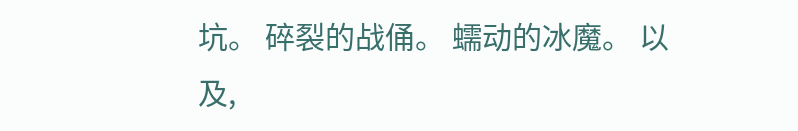坑。 碎裂的战俑。 蠕动的冰魔。 以及,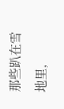那些趴在雪地里,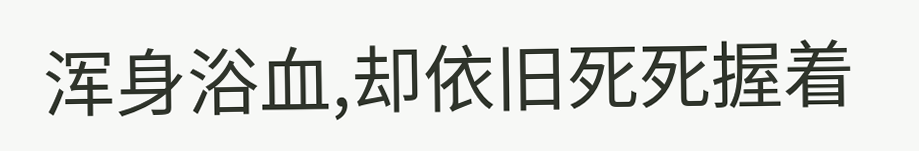浑身浴血,却依旧死死握着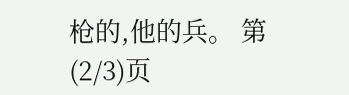枪的,他的兵。 第(2/3)页